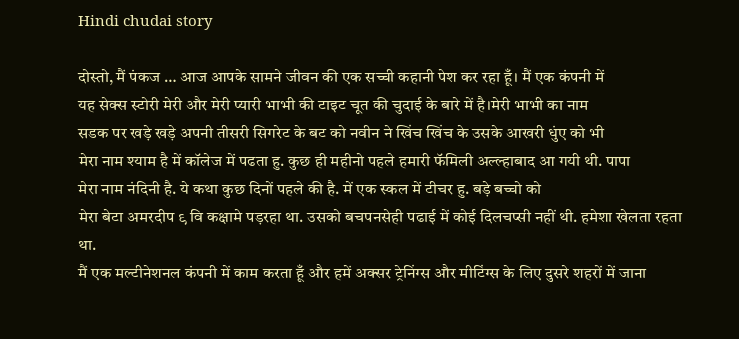Hindi chudai story

दोस्तो, मैं पंकज … आज आपके सामने जीवन की एक सच्ची कहानी पेश कर रहा हूँ। मैं एक कंपनी में
यह सेक्स स्टोरी मेरी और मेरी प्यारी भाभी की टाइट चूत की चुदाई के बारे में है।मेरी भाभी का नाम
सडक पर खड़े खड़े अपनी तीसरी सिगरेट के बट को नवीन ने खिंच खिंच के उसके आखरी धुंए को भी
मेरा नाम श्याम है में कॉलेज में पढता हु. कुछ ही महीनो पहले हमारी फॅमिली अल्ल्हाबाद आ गयी थी. पापा
मेरा नाम नंदिनी है. ये कथा कुछ दिनों पहले की है. में एक स्कल में टीचर हु. बड़े बच्चो को
मेरा बेटा अमरदीप ९ वि कक्षामे पड़रहा था. उसको बचपनसेही पढाई में कोई दिलचप्सी नहीं थी. हमेशा खेलता रहता था.
मैं एक मल्टीनेशनल कंपनी में काम करता हूँ और हमें अक्सर ट्रेनिंग्स और मीटिंग्स के लिए दुसरे शहरों में जाना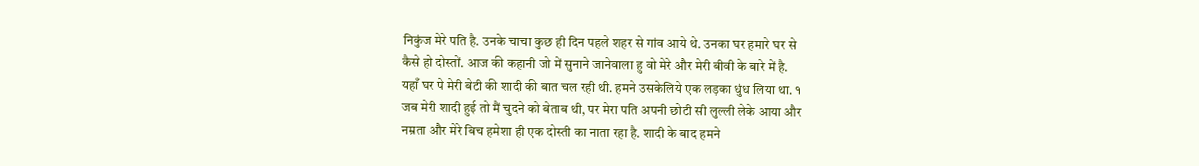निकुंज मेरे पति है. उनके चाचा कुछ ही दिन पहले शहर से गांव आये थे. उनका घर हमारे घर से
कैसे हो दोस्तों. आज की कहानी जो में सुनाने जानेवाला हु वो मेरे और मेरी बीवी के बारे में है.
यहाँ घर पे मेरी बेटी की शादी की बात चल रही थी. हमने उसकेलिये एक लड़का धुंध लिया था. १
जब मेरी शादी हुई तो मैं चुदने को बेताब थी, पर मेरा पति अपनी छोटी सी लुल्ली लेके आया और
नम्रता और मेरे बिच हमेशा ही एक दोस्ती का नाता रहा है. शादी के बाद हमने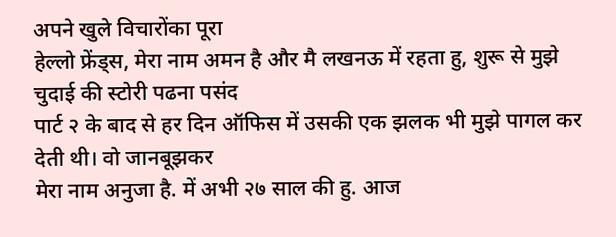अपने खुले विचारोंका पूरा
हेल्लो फ्रेंड्स, मेरा नाम अमन है और मै लखनऊ में रहता हु, शुरू से मुझे चुदाई की स्टोरी पढना पसंद
पार्ट २ के बाद से हर दिन ऑफिस में उसकी एक झलक भी मुझे पागल कर देती थी। वो जानबूझकर
मेरा नाम अनुजा है. में अभी २७ साल की हु. आज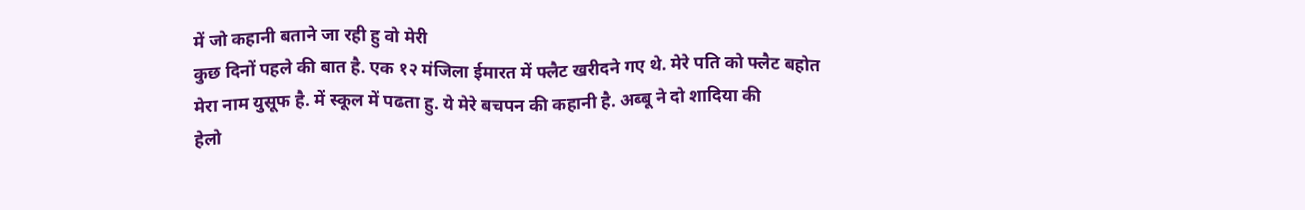में जो कहानी बताने जा रही हु वो मेरी
कुछ दिनों पहले की बात है. एक १२ मंजिला ईमारत में फ्लैट खरीदने गए थे. मेरे पति को फ्लैट बहोत
मेरा नाम युसूफ है. में स्कूल में पढता हु. ये मेरे बचपन की कहानी है. अब्बू ने दो शादिया की
हेलो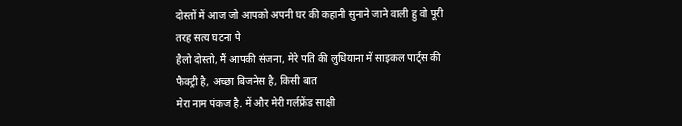दोस्तों में आज जो आपको अपनी घर की कहानी सुनाने जाने वाली हु वो पूरी तरह सत्य घटना पे
हैलो दोस्तो, मैं आपकी संजना, मेरे पति की लुधियाना में साइकल पार्ट्स की फैक्ट्री है, अच्छा बिजनेस है, किसी बात
मेरा नाम पंकज है. में और मेरी गर्लफ्रेंड साक्षी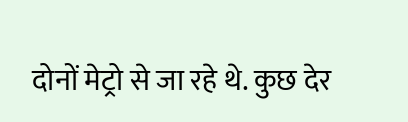दोनों मेट्रो से जा रहे थे. कुछ देर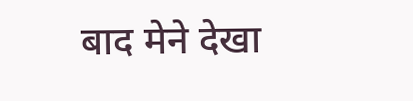बाद मेने देखा